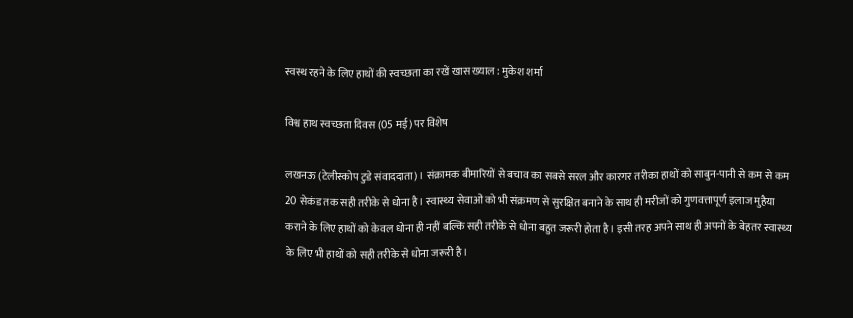स्वस्थ रहने के लिए हाथों की स्वच्छता का रखें खास ख्याल : मुकेश शर्मा

विश्व हाथ स्वच्छता दिवस (05 मई) पर विशेष

लखनऊ (टेलीस्कोप टुडे संवाददाता)। संक्रामक बीमारियों से बचाव का सबसे सरल और कारगर तरीका हाथों को साबुन-पानी से कम से कम 20 सेकंड तक सही तरीके से धोना है। स्वास्थ्य सेवाओं को भी संक्रमण से सुरक्षित बनाने के साथ ही मरीजों को गुणवत्तापूर्ण इलाज मुहैया कराने के लिए हाथों को केवल धोना ही नहीं बल्कि सही तरीके से धोना बहुत जरूरी होता है। इसी तरह अपने साथ ही अपनों के बेहतर स्वास्थ्य के लिए भी हाथों को सही तरीके से धोना जरूरी है।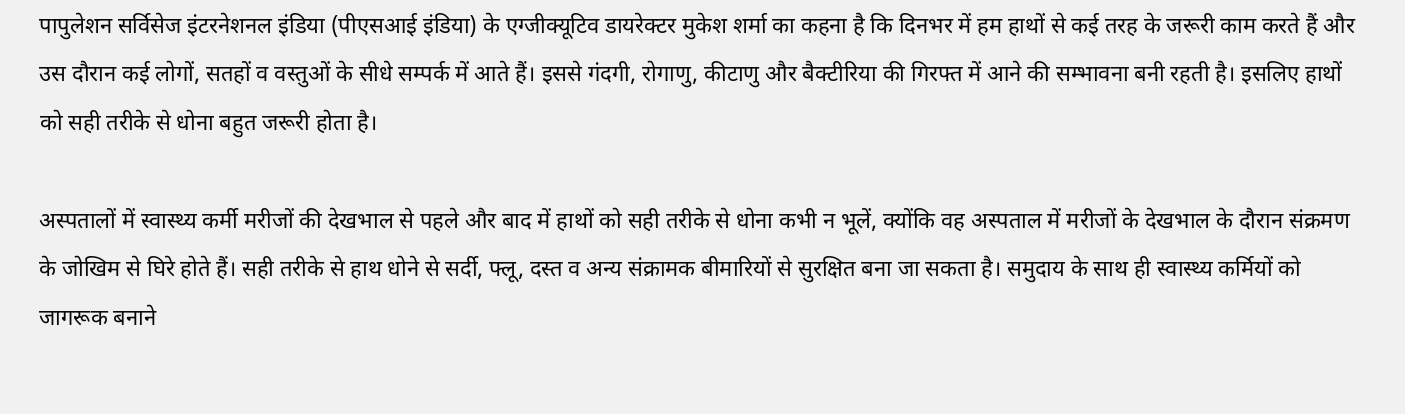पापुलेशन सर्विसेज इंटरनेशनल इंडिया (पीएसआई इंडिया) के एग्जीक्यूटिव डायरेक्टर मुकेश शर्मा का कहना है कि दिनभर में हम हाथों से कई तरह के जरूरी काम करते हैं और उस दौरान कई लोगों, सतहों व वस्तुओं के सीधे सम्पर्क में आते हैं। इससे गंदगी, रोगाणु, कीटाणु और बैक्टीरिया की गिरफ्त में आने की सम्भावना बनी रहती है। इसलिए हाथों को सही तरीके से धोना बहुत जरूरी होता है।

अस्पतालों में स्वास्थ्य कर्मी मरीजों की देखभाल से पहले और बाद में हाथों को सही तरीके से धोना कभी न भूलें, क्योंकि वह अस्पताल में मरीजों के देखभाल के दौरान संक्रमण के जोखिम से घिरे होते हैं। सही तरीके से हाथ धोने से सर्दी, फ्लू, दस्त व अन्य संक्रामक बीमारियों से सुरक्षित बना जा सकता है। समुदाय के साथ ही स्वास्थ्य कर्मियों को जागरूक बनाने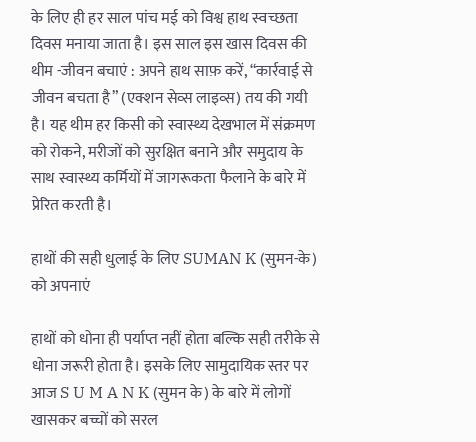के लिए ही हर साल पांच मई को विश्व हाथ स्वच्छता दिवस मनाया जाता है। इस साल इस खास दिवस की थीम -जीवन बचाएं : अपने हाथ साफ़ करें, “कार्रवाई से जीवन बचता है” (एक्शन सेव्स लाइव्स) तय की गयी है। यह थीम हर किसी को स्वास्थ्य देखभाल में संक्रमण को रोकने, मरीजों को सुरक्षित बनाने और समुदाय के साथ स्वास्थ्य कर्मियों में जागरूकता फैलाने के बारे में प्रेरित करती है।

हाथों की सही धुलाई के लिए SUMAN K (सुमन-के) को अपनाएं

हाथों को धोना ही पर्याप्त नहीं होता बल्कि सही तरीके से धोना जरूरी होता है। इसके लिए सामुदायिक स्तर पर आज S U M A N K (सुमन के) के बारे में लोगों खासकर बच्चों को सरल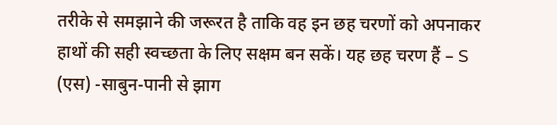तरीके से समझाने की जरूरत है ताकि वह इन छह चरणों को अपनाकर हाथों की सही स्वच्छता के लिए सक्षम बन सकें। यह छह चरण हैं – S (एस) -साबुन-पानी से झाग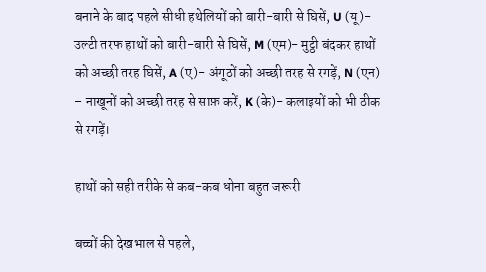बनाने के बाद पहले सीधी हथेलियों को बारी-बारी से घिसें, U (यू)- उल्टी तरफ हाथों को बारी-बारी से घिसें, M (एम)- मुट्ठी बंदकर हाथों को अच्छी तरह घिसें, A (ए)- अंगूठों को अच्छी तरह से रगड़ें, N (एन) – नाखूनों को अच्छी तरह से साफ़ करें, K (के)- कलाइयों को भी ठीक से रगड़ें।

हाथों को सही तरीके से कब-कब धोना बहुत जरूरी

बच्चों की देखभाल से पहले,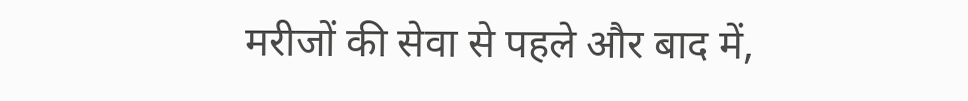मरीजों की सेवा से पहले और बाद में,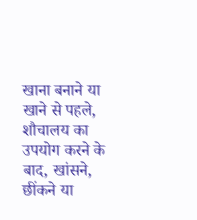खाना बनाने या खाने से पहले, शौचालय का उपयोग करने के बाद, खांसने, छींकने या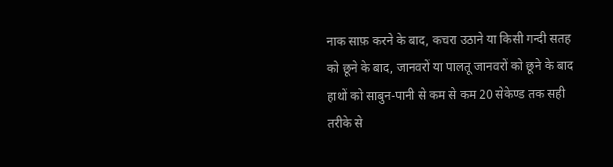नाक साफ़ करने के बाद, कचरा उठाने या किसी गन्दी सतह को छूने के बाद, जानवरों या पालतू जानवरों को छूने के बाद हाथों को साबुन-पानी से कम से कम 20 सेकेण्ड तक सही तरीके से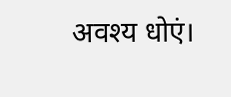अवश्य धोएं।